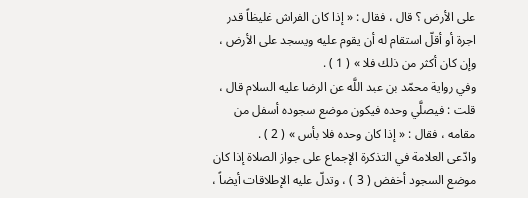على الأرض ؟ قال ، فقال : « إذا كان الفراش غليظاً قدر اجرة أو أقلّ استقام له أن يقوم عليه ويسجد على الأرض ، وإن كان أكثر من ذلك فلا » ( 1 ) .
وفي رواية محمّد بن عبد اللَّه عن الرضا عليه السلام قال ، قلت : فيصلَّي وحده فيكون موضع سجوده أسفل من مقامه ، فقال : « إذا كان وحده فلا بأس » ( 2 ) .
وادّعى العلامة في التذكرة الإجماع على جواز الصلاة إذا كان موضع السجود أخفض ( 3 ) ، وتدلّ عليه الإطلاقات أيضاً ،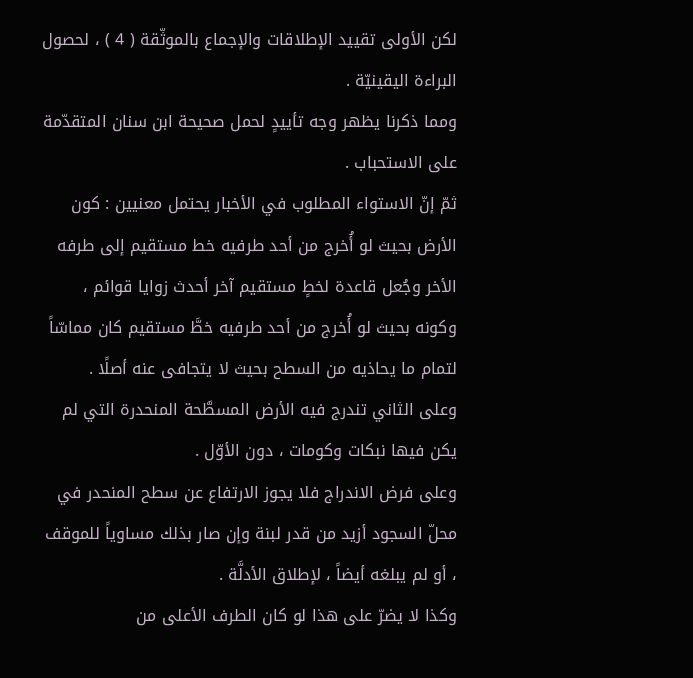لكن الأولى تقييد الإطلاقات والإجماع بالموثّقة ( 4 ) ، لحصول البراءة اليقينيّة .
ومما ذكرنا يظهر وجه تأييدٍ لحمل صحيحة ابن سنان المتقدّمة على الاستحباب .
ثمّ إنّ الاستواء المطلوب في الأخبار يحتمل معنيين : كون الأرض بحيث لو أُخرج من أحد طرفيه خط مستقيم إلى طرفه الأخر وجُعل قاعدة لخطٍ مستقيم آخر أحدث زوايا قوائم ، وكونه بحيث لو أُخرج من أحد طرفيه خطَّ مستقيم كان مماسّاً لتمام ما يحاذيه من السطح بحيث لا يتجافى عنه أصلًا .
وعلى الثاني تندرج فيه الأرض المسطَّحة المنحدرة التي لم يكن فيها نبكات وكومات ، دون الأوّل .
وعلى فرض الاندراج فلا يجوز الارتفاع عن سطح المنحدر في محلّ السجود أزيد من قدر لبنة وإن صار بذلك مساوياً للموقف ، أو لم يبلغه أيضاً ، لإطلاق الأدلَّة .
وكذا لا يضرّ على هذا لو كان الطرف الأعلى من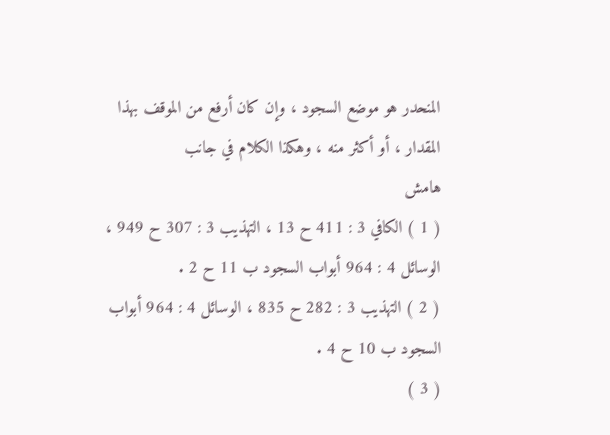المنحدر هو موضع السجود ، وإن كان أرفع من الموقف بهذا المقدار ، أو أكثر منه ، وهكذا الكلام في جانب
هامش
( 1 ) الكافي 3 : 411 ح 13 ، التهذيب 3 : 307 ح 949 ، الوسائل 4 : 964 أبواب السجود ب 11 ح 2 .
( 2 ) التهذيب 3 : 282 ح 835 ، الوسائل 4 : 964 أبواب السجود ب 10 ح 4 .
( 3 )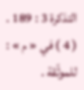التذكرة 3 : 189 .
( 4 ) في « م » : للموثّقة .